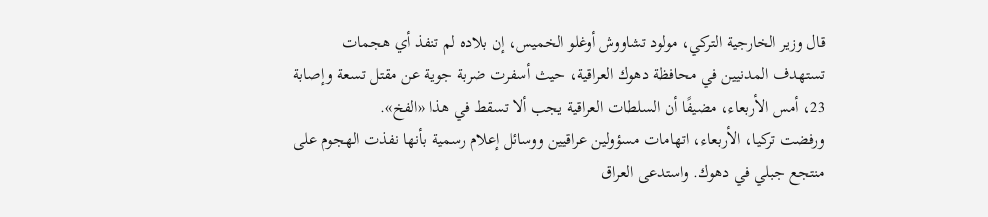قال وزير الخارجية التركي، مولود تشاووش أوغلو الخميس، إن بلاده لم تنفذ أي هجمات تستهدف المدنيين في محافظة دهوك العراقية، حيث أسفرت ضربة جوية عن مقتل تسعة وإصابة 23، أمس الأربعاء، مضيفًا أن السلطات العراقية يجب ألا تسقط في هذا «الفخ».
ورفضت تركيا، الأربعاء، اتهامات مسؤولين عراقيين ووسائل إعلام رسمية بأنها نفذت الهجوم على منتجع جبلي في دهوك. واستدعى العراق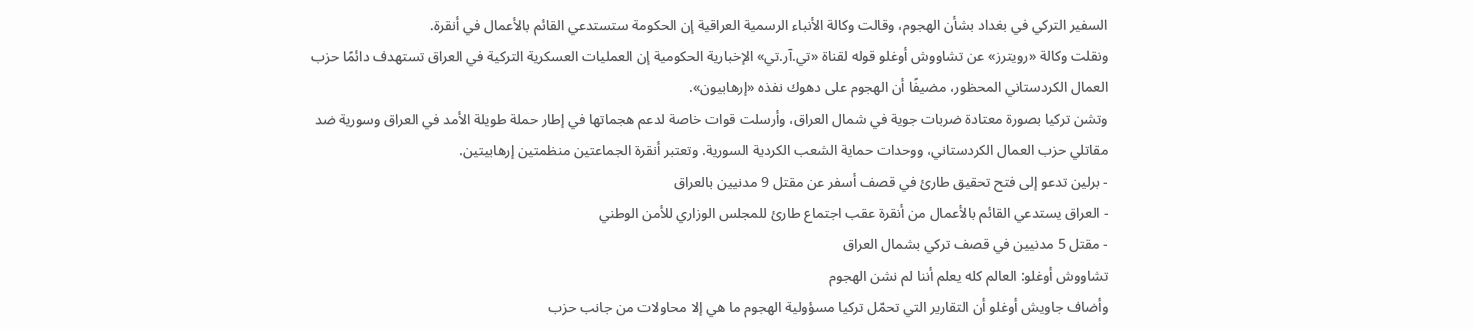السفير التركي في بغداد بشأن الهجوم، وقالت وكالة الأنباء الرسمية العراقية إن الحكومة ستستدعي القائم بالأعمال في أنقرة.
ونقلت وكالة «رويترز» عن تشاووش أوغلو قوله لقناة «تي.آر.تي» الإخبارية الحكومية إن العمليات العسكرية التركية في العراق تستهدف دائمًا حزب العمال الكردستاني المحظور، مضيفًا أن الهجوم على دهوك نفذه «إرهابيون».
وتشن تركيا بصورة معتادة ضربات جوية في شمال العراق، وأرسلت قوات خاصة لدعم هجماتها في إطار حملة طويلة الأمد في العراق وسورية ضد مقاتلي حزب العمال الكردستاني، ووحدات حماية الشعب الكردية السورية. وتعتبر أنقرة الجماعتين منظمتين إرهابيتين.
- برلين تدعو إلى فتح تحقيق طارئ في قصف أسفر عن مقتل 9 مدنيين بالعراق
- العراق يستدعي القائم بالأعمال من أنقرة عقب اجتماع طارئ للمجلس الوزاري للأمن الوطني
- مقتل 5 مدنيين في قصف تركي بشمال العراق
تشاووش أوغلو: العالم كله يعلم أننا لم نشن الهجوم
وأضاف جاويش أوغلو أن التقارير التي تحمّل تركيا مسؤولية الهجوم ما هي إلا محاولات من جانب حزب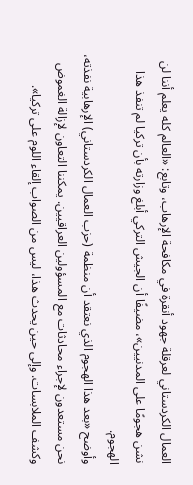العمال الكردستاني لعرقلة جهود أنقرة في مكافحة الإرهاب، وتابع: «العالم كله يعلم أننا لن نشن هجومًا على المدنيين»، مضيفًا أن الجيش التركي أبلغ وزارته بأن تركيا لم تنفذ هذا الهجوم.
وأوضح «بعد هذا الهجوم الذي نعتقد أن منظمة (حزب العمال الكردستاني) الإرهابية نفذته، نحن مستعدون لإجراء محادثات مع المسؤولين العراقيين. يمكننا التعاون لإزالة الغموض وكشف الملابسات. وإلى حين يحدث هذا، ليس من الصواب إلقاء اللوم على تركيا».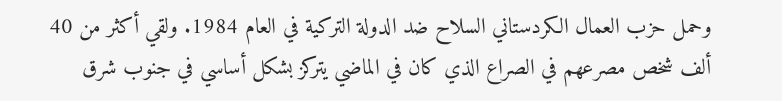وحمل حزب العمال الكردستاني السلاح ضد الدولة التركية في العام 1984. ولقي أكثر من 40 ألف شخص مصرعهم في الصراع الذي كان في الماضي يتركز بشكل أساسي في جنوب شرق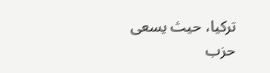تركيا، حيث يسعى حزب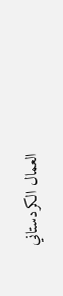العمال الكردستاني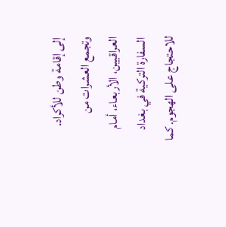إلى إقامة وطن للأكراد.
وتجمع العشرات من العراقيين، الأربعاء، أمام السفارة التركية في بغداد للاحتجاج على الهجوم. كما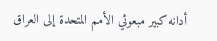أدانه كبير مبعوثي الأمم المتحدة إلى العراق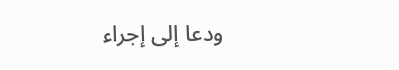ودعا إلى إجراء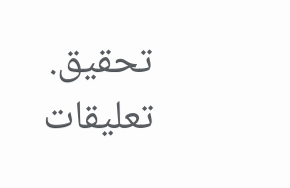تحقيق.
تعليقات